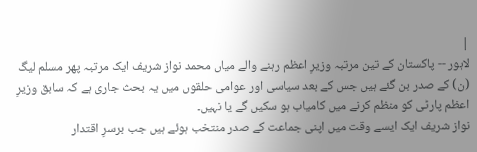|
لاہور -- پاکستان کے تین مرتبہ وزیرِ اعظم رہنے والے میاں محمد نواز شریف ایک مرتبہ پھر مسلم لیگ (ن) کے صدر بن گئے ہیں جس کے بعد سیاسی اور عوامی حلقوں میں یہ بحث جاری ہے کہ سابق وزیرِ اعظم پارٹی کو منظم کرنے میں کامیاب ہو سکیں گے یا نہیں۔
نواز شریف ایک ایسے وقت میں اپنی جماعت کے صدر منتخب ہوئے ہیں جب برسرِ اقتدار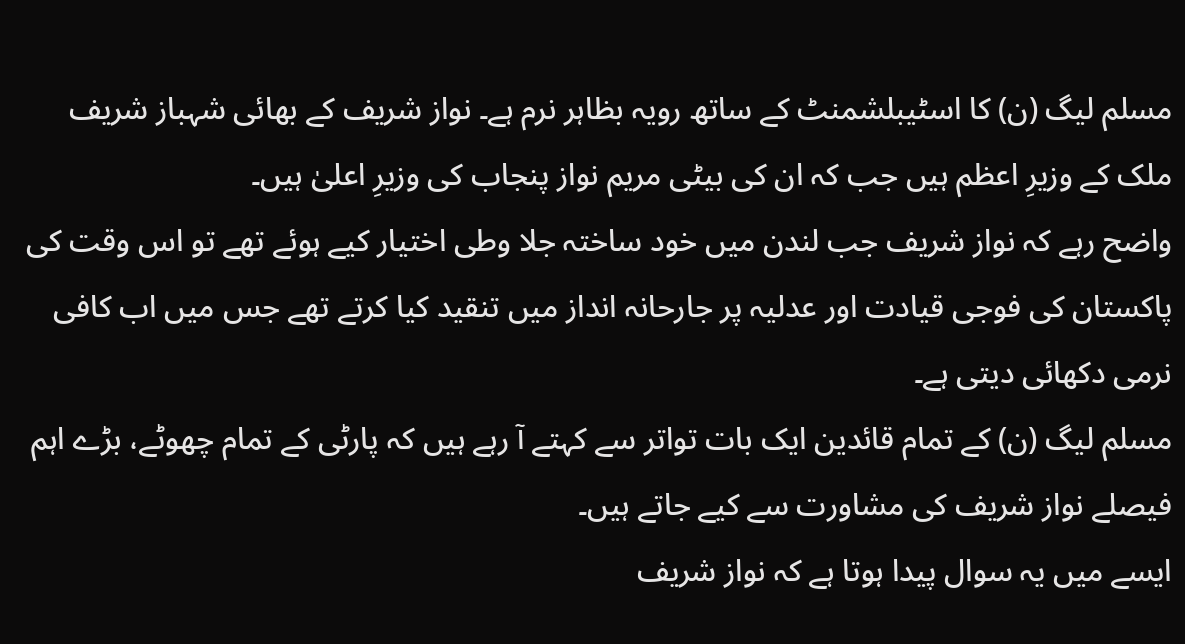مسلم لیگ (ن) کا اسٹیبلشمنٹ کے ساتھ رویہ بظاہر نرم ہے۔ نواز شریف کے بھائی شہباز شریف ملک کے وزیرِ اعظم ہیں جب کہ ان کی بیٹی مریم نواز پنجاب کی وزیرِ اعلیٰ ہیں۔
واضح رہے کہ نواز شریف جب لندن میں خود ساختہ جلا وطی اختیار کیے ہوئے تھے تو اس وقت کی پاکستان کی فوجی قیادت اور عدلیہ پر جارحانہ انداز میں تنقید کیا کرتے تھے جس میں اب کافی نرمی دکھائی دیتی ہے۔
مسلم لیگ (ن) کے تمام قائدین ایک بات تواتر سے کہتے آ رہے ہیں کہ پارٹی کے تمام چھوٹے، بڑے اہم فیصلے نواز شریف کی مشاورت سے کیے جاتے ہیں۔
ایسے میں یہ سوال پیدا ہوتا ہے کہ نواز شریف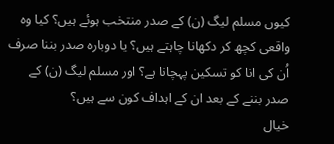کیوں مسلم لیگ (ن) کے صدر منتخب ہوئے ہیں؟ کیا وہ واقعی کچھ کر دکھانا چاہتے ہیں؟ یا دوبارہ صدر بننا صرف اُن کی انا کو تسکین پہچانا ہے؟ اور مسلم لیگ (ن) کے صدر بننے کے بعد ان کے اہداف کون سے ہیں؟
خیال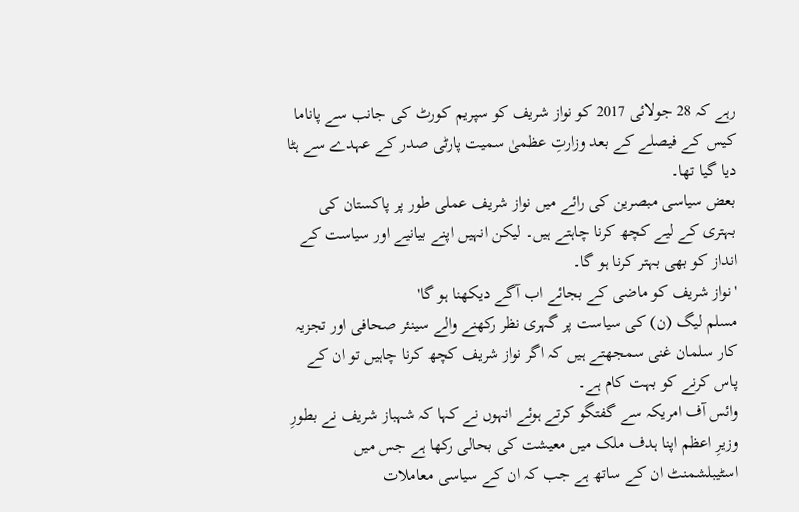رہے کہ 28 جولائی 2017 کو نواز شریف کو سپریم کورٹ کی جانب سے پاناما کیس کے فیصلے کے بعد وزارتِ عظمیٰ سمیت پارٹی صدر کے عہدے سے ہٹا دیا گیا تھا۔
بعض سیاسی مبصرین کی رائے میں نواز شریف عملی طور پر پاکستان کی بہتری کے لیے کچھ کرنا چاہتے ہیں۔ لیکن انہیں اپنے بیانیے اور سیاست کے انداز کو بھی بہتر کرنا ہو گا۔
'نواز شریف کو ماضی کے بجائے اب آگے دیکھنا ہو گا'
مسلم لیگ (ن) کی سیاست پر گہری نظر رکھنے والے سینئر صحافی اور تجزیہ کار سلمان غنی سمجھتے ہیں کہ اگر نواز شریف کچھ کرنا چاہیں تو ان کے پاس کرنے کو بہت کام ہے۔
وائس آف امریکہ سے گفتگو کرتے ہوئے انہوں نے کہا کہ شہباز شریف نے بطورِ وزیرِ اعظم اپنا ہدف ملک میں معیشت کی بحالی رکھا ہے جس میں اسٹیبلشمنٹ ان کے ساتھ ہے جب کہ ان کے سیاسی معاملات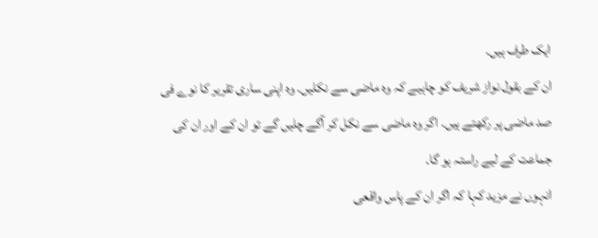ایک طرف ہیں۔
ان کے بقول نواز شریف کو چاہیے کہ وہ ماضی سے نکلیں۔ وہ اپنی ساری تقریر کا نوے فی صد ماضی پر رکھتے ہیں۔ اگر وہ ماضی سے نکل کر آگے چلیں گے تو ان کے اور ان کی جماعت کے لیے راستہ ہو گا۔
انہوں نے مزید کہا کہ اگر ان کے پاس واقعی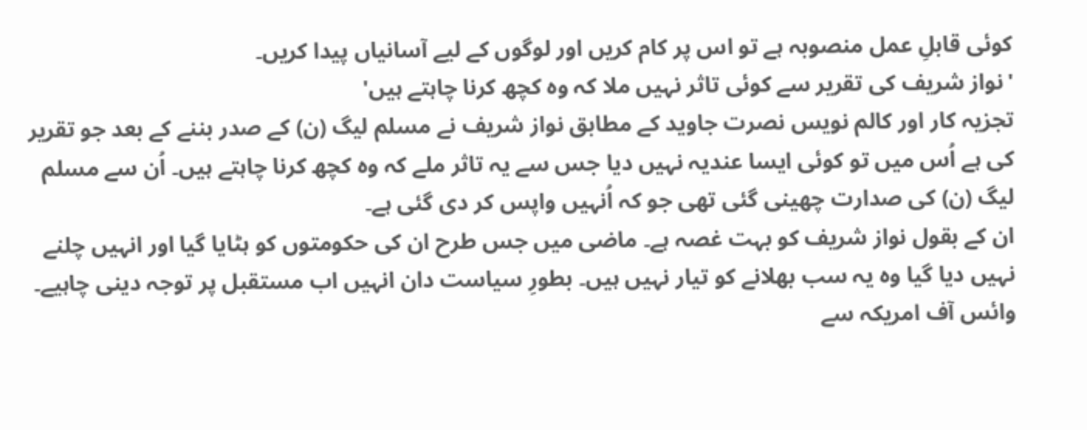کوئی قابلِ عمل منصوبہ ہے تو اس پر کام کریں اور لوگوں کے لیے آسانیاں پیدا کریں۔
'نواز شریف کی تقریر سے کوئی تاثر نہیں ملا کہ وہ کچھ کرنا چاہتے ہیں'
تجزیہ کار اور کالم نویس نصرت جاوید کے مطابق نواز شریف نے مسلم لیگ (ن) کے صدر بننے کے بعد جو تقریر کی ہے اُس میں تو کوئی ایسا عندیہ نہیں دیا جس سے یہ تاثر ملے کہ وہ کچھ کرنا چاہتے ہیں۔ اُن سے مسلم لیگ (ن) کی صدارت چھینی گئی تھی جو کہ اُنہیں واپس کر دی گئی ہے۔
ان کے بقول نواز شریف کو بہت غصہ ہے۔ ماضی میں جس طرح ان کی حکومتوں کو ہٹایا گیا اور انہیں چلنے نہیں دیا گیا وہ یہ سب بھلانے کو تیار نہیں ہیں۔ بطورِ سیاست دان انہیں اب مستقبل پر توجہ دینی چاہیے۔
وائس آف امریکہ سے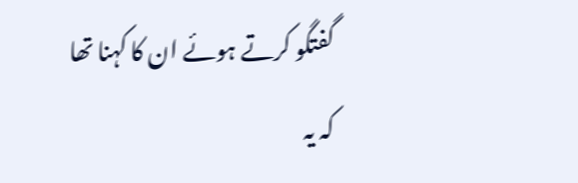گفتگو کرتے ہوئے ان کا کہنا تھا کہ یہ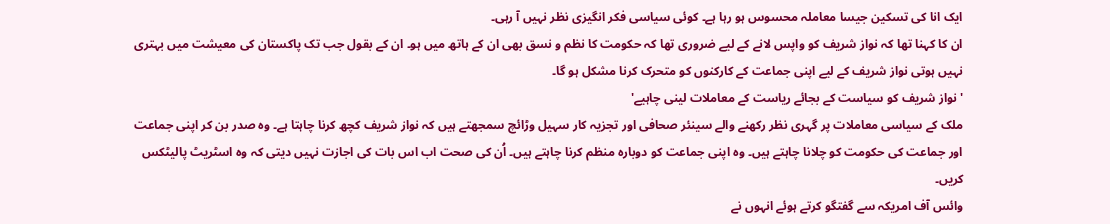ایک انا کی تسکین جیسا معاملہ محسوس ہو رہا ہے۔ کوئی سیاسی فکر انگیزی نظر نہیں آ رہی۔
ان کا کہنا تھا کہ نواز شریف کو واپس لانے کے لیے ضروری تھا کہ حکومت کا نظم و نسق بھی ان کے ہاتھ میں ہو۔ ان کے بقول جب تک پاکستان کی معیشت میں بہتری نہیں ہوتی نواز شریف کے لیے اپنی جماعت کے کارکنوں کو متحرک کرنا مشکل ہو گا۔
'نواز شریف کو سیاست کے بجائے ریاست کے معاملات لینی چاہیے'
ملک کے سیاسی معاملات پر گہری نظر رکھنے والے سینئر صحافی اور تجزیہ کار سہیل وڑائچ سمجھتے ہیں کہ نواز شریف کچھ کرنا چاہتا ہے۔ وہ صدر بن کر اپنی جماعت اور جماعت کی حکومت کو چلانا چاہتے ہیں۔ وہ اپنی جماعت کو دوبارہ منظم کرنا چاہتے ہیں۔ اُن کی صحت اب اس بات کی اجازت نہیں دیتی کہ وہ اسٹریٹ پالیٹکس کریں۔
وائس آف امریکہ سے گفتگو کرتے ہوئے انہوں نے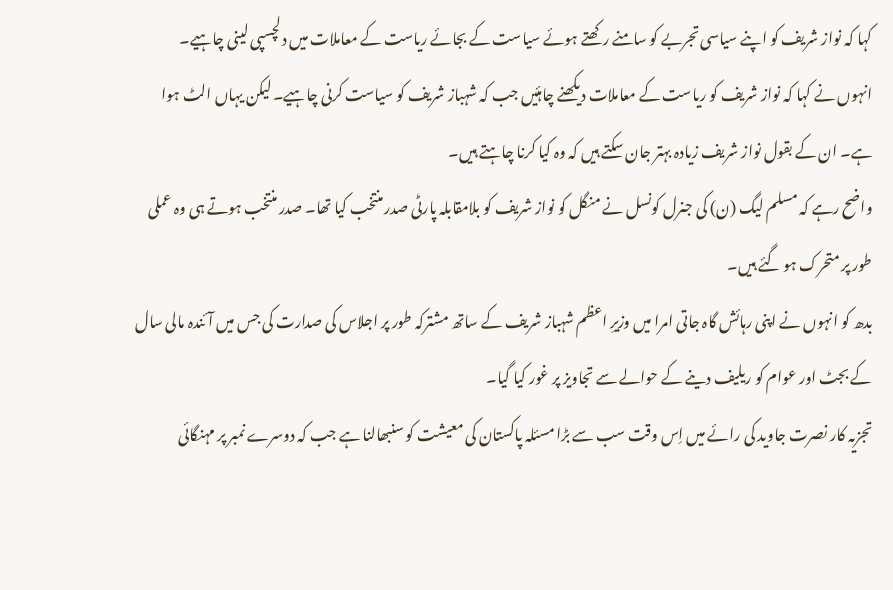کہا کہ نواز شریف کو اپنے سیاسی تجربے کو سامنے رکھتے ہوئے سیاست کے بجائے ریاست کے معاملات میں دلچسپی لینی چاہیے۔
انہوں نے کہا کہ نواز شریف کو ریاست کے معاملات دیکھنے چاہئیں جب کہ شہباز شریف کو سیاست کرنی چاہیے۔ لیکن یہاں الٹ ہوا ہے۔ ان کے بقول نواز شریف زیادہ بہتر جان سکتے ہیں کہ وہ کیا کرنا چاہتے ہیں۔
واضح رہے کہ مسلم لیگ (ن) کی جنرل کونسل نے منگل کو نواز شریف کو بلامقابلہ پارٹی صدر منتخب کیا تھا۔ صدر منتخب ہوتے ہی وہ عملی طور پر متحرک ہو گئے ہیں۔
بدھ کو انہوں نے اپنی رہائش گاہ جاتی امرا میں وزیرِ اعظم شہباز شریف کے ساتھ مشترکہ طور پر اجلاس کی صدارت کی جس میں آئندہ مالی سال کے بجٹ اور عوام کو ریلیف دینے کے حوالے سے تجاویز پر غور کیا گیا۔
تجزیہ کار نصرت جاوید کی رائے میں اِس وقت سب سے بڑا مسئلہ پاکستان کی معیشت کو سنبھالنا ہے جب کہ دوسرے نمبر پر مہنگائی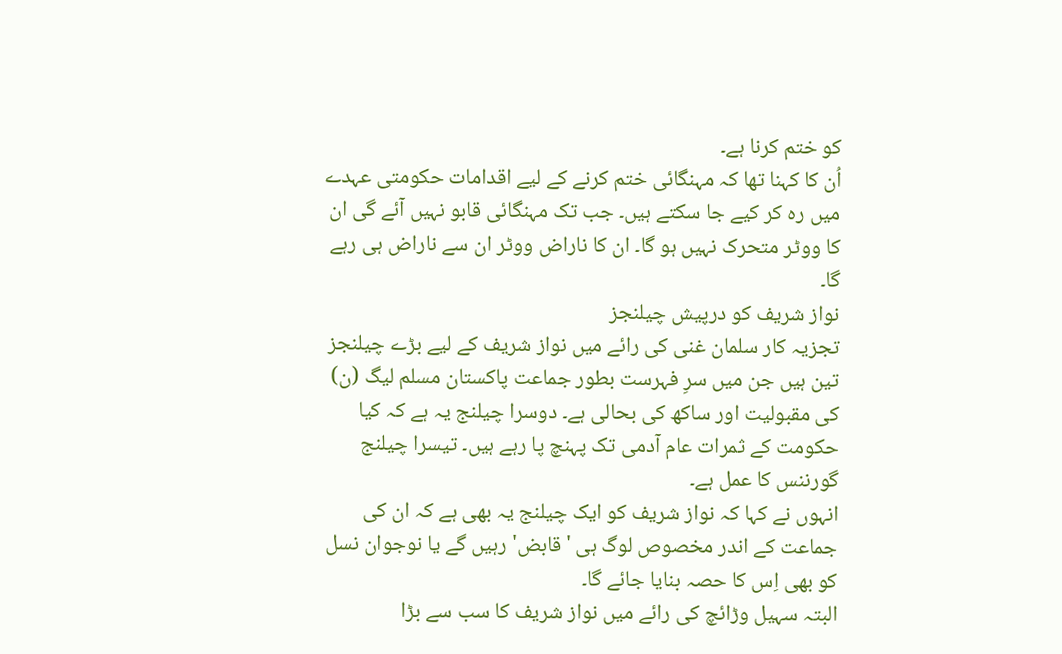کو ختم کرنا ہے۔
اُن کا کہنا تھا کہ مہنگائی ختم کرنے کے لیے اقدامات حکومتی عہدے میں رہ کر کیے جا سکتے ہیں۔ جب تک مہنگائی قابو نہیں آئے گی ان کا ووٹر متحرک نہیں ہو گا۔ ان کا ناراض ووٹر ان سے ناراض ہی رہے گا۔
نواز شریف کو درپیش چیلنجز
تجزیہ کار سلمان غنی کی رائے میں نواز شریف کے لیے بڑے چیلنجز تین ہیں جن میں سرِ فہرست بطور جماعت پاکستان مسلم لیگ (ن) کی مقبولیت اور ساکھ کی بحالی ہے۔ دوسرا چیلنج یہ ہے کہ کیا حکومت کے ثمرات عام آدمی تک پہنچ پا رہے ہیں۔ تیسرا چیلنج گورننس کا عمل ہے۔
انہوں نے کہا کہ نواز شریف کو ایک چیلنج یہ بھی ہے کہ ان کی جماعت کے اندر مخصوص لوگ ہی 'قابض' رہیں گے یا نوجوان نسل کو بھی اِس کا حصہ بنایا جائے گا۔
البتہ سہیل وڑائچ کی رائے میں نواز شریف کا سب سے بڑا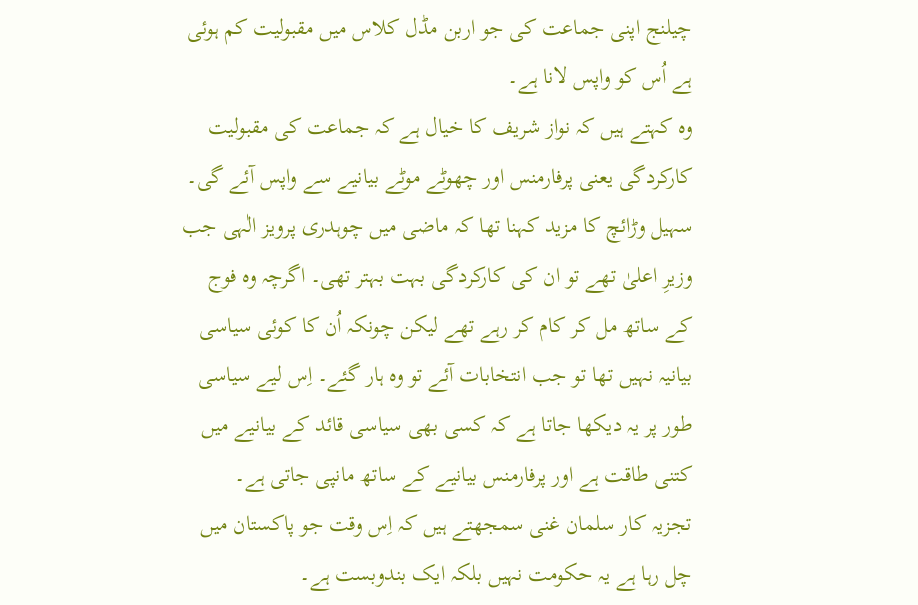چیلنج اپنی جماعت کی جو اربن مڈل کلاس میں مقبولیت کم ہوئی ہے اُس کو واپس لانا ہے۔
وہ کہتے ہیں کہ نواز شریف کا خیال ہے کہ جماعت کی مقبولیت کارکردگی یعنی پرفارمنس اور چھوٹے موٹے بیانیے سے واپس آئے گی۔
سہیل وڑائچ کا مزید کہنا تھا کہ ماضی میں چوہدری پرویز الٰہی جب وزیرِ اعلیٰ تھے تو ان کی کارکردگی بہت بہتر تھی۔ اگرچہ وہ فوج کے ساتھ مل کر کام کر رہے تھے لیکن چونکہ اُن کا کوئی سیاسی بیانیہ نہیں تھا تو جب انتخابات آئے تو وہ ہار گئے۔ اِس لیے سیاسی طور پر یہ دیکھا جاتا ہے کہ کسی بھی سیاسی قائد کے بیانیے میں کتنی طاقت ہے اور پرفارمنس بیانیے کے ساتھ مانپی جاتی ہے۔
تجزیہ کار سلمان غنی سمجھتے ہیں کہ اِس وقت جو پاکستان میں چل رہا ہے یہ حکومت نہیں بلکہ ایک بندوبست ہے۔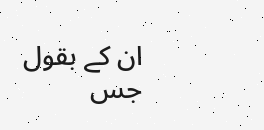ان کے بقول جس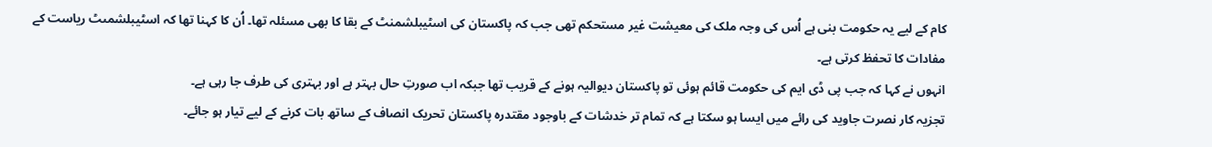کام کے لیے یہ حکومت بنی ہے اُس کی وجہ ملک کی معیشت غیر مستحکم تھی جب کہ پاکستان کی اسٹیبلشمنٹ کے بقا کا بھی مسئلہ تھا۔ اُن کا کہنا تھا کہ اسٹیبلشمںٹ ریاست کے مفادات کا تحفظ کرتی ہے۔
انہوں نے کہا کہ جب پی ڈی ایم کی حکومت قائم ہوئی تو پاکستان دیوالیہ ہونے کے قریب تھا جبکہ اب صورتِ حال بہتر ہے اور بہتری کی طرف جا رہی ہے۔
تجزیہ کار نصرت جاوید کی رائے میں ایسا ہو سکتا ہے کہ تمام تر خدشات کے باوجود مقتدرہ پاکستان تحریک انصاف کے ساتھ بات کرنے کے لیے تیار ہو جائے۔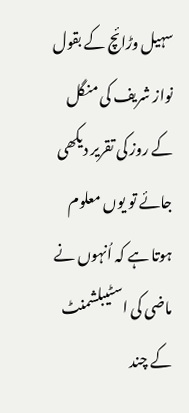سہیل وڑائچ کے بقول نواز شریف کی منگل کے روز کی تقریر دیکھی جائے تو یوں معلوم ہوتا ہے کہ اُنہوں نے ماضی کی اسٹیبلشمنٹ کے چند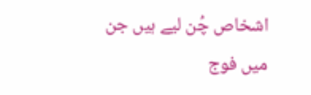اشخاص چُن لیے ہیں جن میں فوج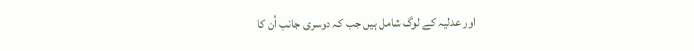اور عدلیہ کے لوگ شامل ہیں جب کہ دوسری جانب اُن کا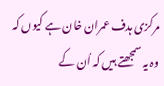مرکزی ہدف عمران خان ہے کیوں کہ وہ یہ سمجھتے ہیں کہ اُن کے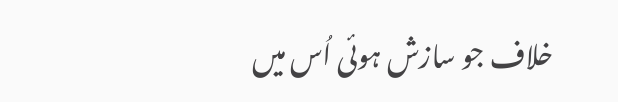خلاف جو سازش ہوئی اُس میں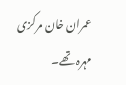عمران خان مرکزی مہرہ تھے۔